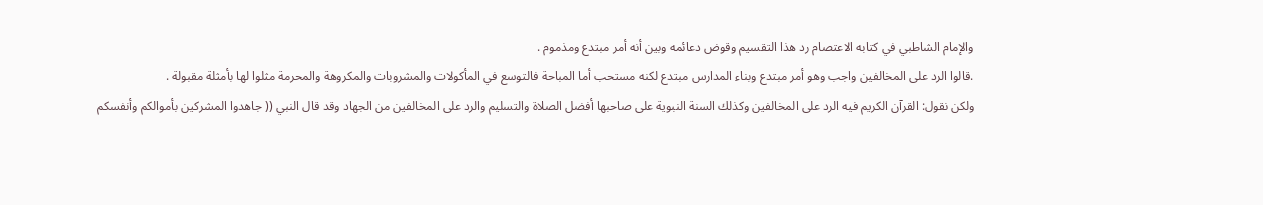والإمام الشاطبي في كتابه الاعتصام رد هذا التقسيم وقوض دعائمه وبين أنه أمر مبتدع ومذموم .
.قالوا الرد على المخالفين واجب وهو أمر مبتدع وبناء المدارس مبتدع لكنه مستحب أما المباحة فالتوسع في المأكولات والمشروبات والمكروهة والمحرمة مثلوا لها بأمثلة مقبولة .
ولكن نقول: القرآن الكريم فيه الرد على المخالفين وكذلك السنة النبوية على صاحبها أفضل الصلاة والتسليم والرد على المخالفين من الجهاد وقد قال النبي (( جاهدوا المشركين بأموالكم وأنفسكم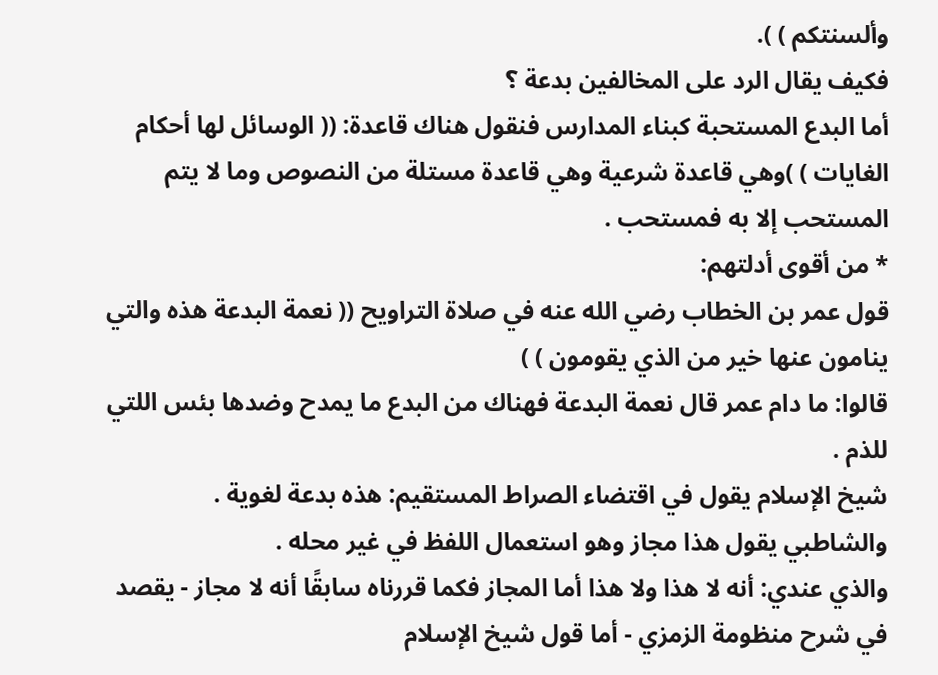وألسنتكم ) ).
فكيف يقال الرد على المخالفين بدعة ؟
أما البدع المستحبة كبناء المدارس فنقول هناك قاعدة: (( الوسائل لها أحكام الغايات ) )وهي قاعدة شرعية وهي قاعدة مستلة من النصوص وما لا يتم المستحب إلا به فمستحب .
* من أقوى أدلتهم:
قول عمر بن الخطاب رضي الله عنه في صلاة التراويح (( نعمة البدعة هذه والتي ينامون عنها خير من الذي يقومون ) )
قالوا: ما دام عمر قال نعمة البدعة فهناك من البدع ما يمدح وضدها بئس اللتي للذم .
شيخ الإسلام يقول في اقتضاء الصراط المستقيم: هذه بدعة لغوية .
والشاطبي يقول هذا مجاز وهو استعمال اللفظ في غير محله .
والذي عندي: أنه لا هذا ولا هذا أما المجاز فكما قررناه سابقًا أنه لا مجاز - يقصد في شرح منظومة الزمزي - أما قول شيخ الإسلام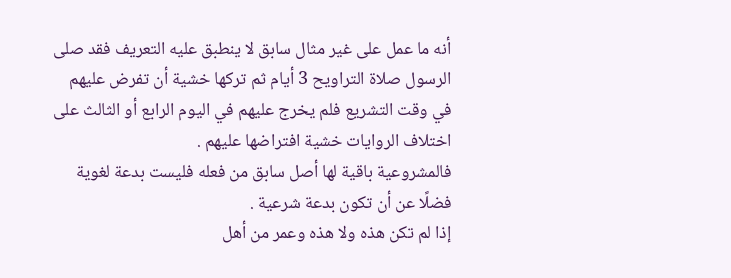أنه ما عمل على غير مثال سابق لا ينطبق عليه التعريف فقد صلى الرسول صلاة التراويح 3 أيام ثم تركها خشية أن تفرض عليهم في وقت التشريع فلم يخرج عليهم في اليوم الرابع أو الثالث على اختلاف الروايات خشية افتراضها عليهم .
فالمشروعية باقية لها أصل سابق من فعله فليست بدعة لغوية فضلًا عن أن تكون بدعة شرعية .
إذا لم تكن هذه ولا هذه وعمر من أهل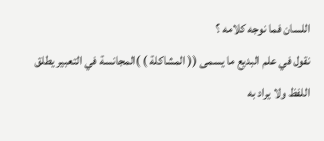اللسان فما نوجه كلامه ؟
نقول في علم البديع ما يسمى (( المشاكلة ) )المجانسة في التعبير يطلق اللفظ ولا يراد به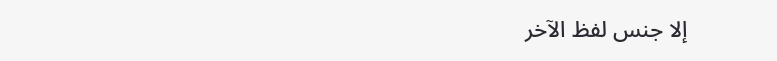إلا جنس لفظ الآخر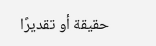حقيقة أو تقديرًا